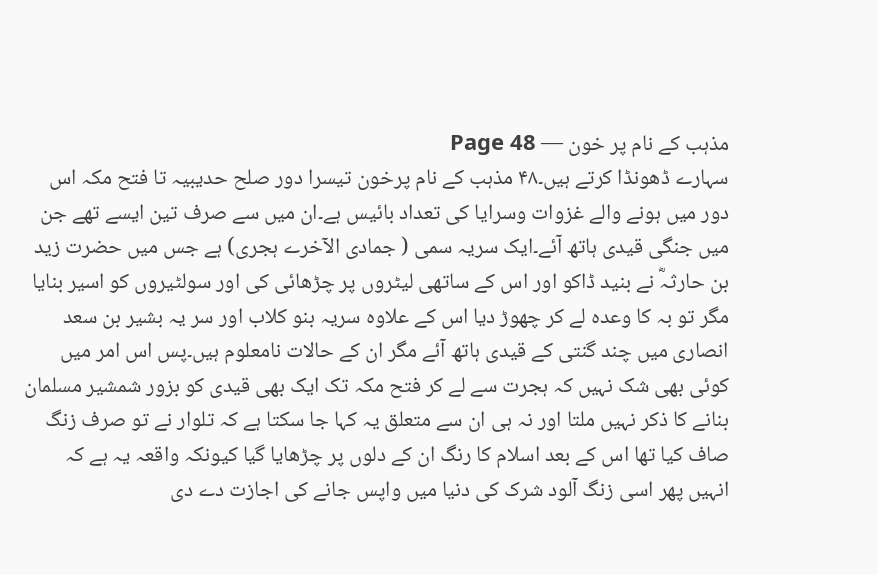مذہب کے نام پر خون — Page 48
سہارے ڈھونڈا کرتے ہیں۔۴۸ مذہب کے نام پرخون تیسرا دور صلح حدیبیہ تا فتح مکہ اس دور میں ہونے والے غزوات وسرایا کی تعداد بائیس ہے۔ان میں سے صرف تین ایسے تھے جن میں جنگی قیدی ہاتھ آئے۔ایک سریہ سمی ( جمادی الآخرے ہجری) ہے جس میں حضرت زید بن حارثہؓ نے بنید ڈاکو اور اس کے ساتھی لیٹروں پر چڑھائی کی اور سولٹیروں کو اسیر بنایا مگر تو بہ کا وعدہ لے کر چھوڑ دیا اس کے علاوہ سریہ بنو کلاب اور سر یہ بشیر بن سعد انصاری میں چند گنتی کے قیدی ہاتھ آئے مگر ان کے حالات نامعلوم ہیں۔پس اس امر میں کوئی بھی شک نہیں کہ ہجرت سے لے کر فتح مکہ تک ایک بھی قیدی کو بزور شمشیر مسلمان بنانے کا ذکر نہیں ملتا اور نہ ہی ان سے متعلق یہ کہا جا سکتا ہے کہ تلوار نے تو صرف زنگ صاف کیا تھا اس کے بعد اسلام کا رنگ ان کے دلوں پر چڑھایا گیا کیونکہ واقعہ یہ ہے کہ انہیں پھر اسی زنگ آلود شرک کی دنیا میں واپس جانے کی اجازت دے دی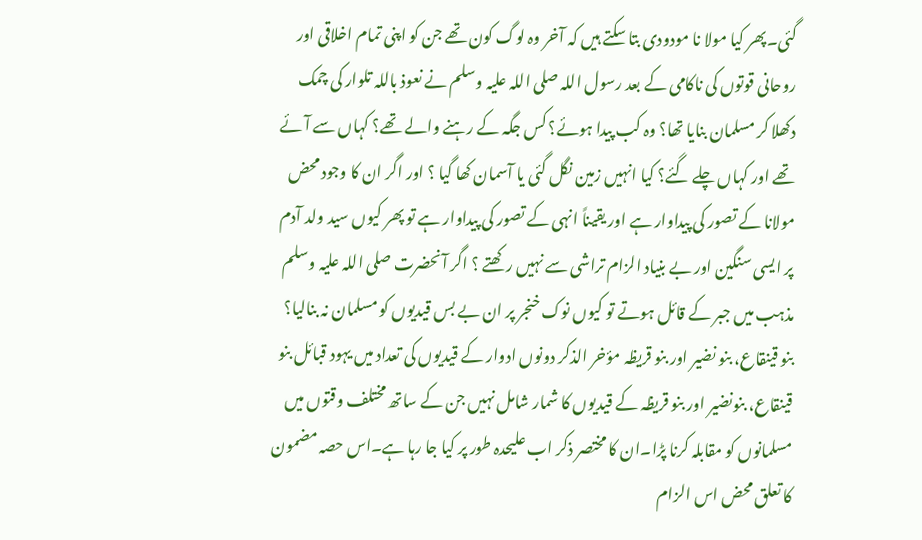گئی۔پھر کیا مولا نا مودودی بتا سکتے ہیں کہ آخر وہ لوگ کون تھے جن کو اپنی تمام اخلاقی اور روحانی قوتوں کی ناکامی کے بعد رسول اللہ صلی اللہ علیہ وسلم نے نعوذ باللہ تلوار کی چمک دکھلا کر مسلمان بنایا تھا؟ وہ کب پیدا ہوئے؟ کس جگہ کے رہنے والے تھے؟ کہاں سے آئے تھے اور کہاں چلے گئے؟ کیا انہیں زمین نگل گئی یا آسمان کھا گیا ؟ اور اگر ان کا وجود محض مولانا کے تصور کی پیداوار ہے اور یقیناً انہی کے تصور کی پیداوار ہے تو پھر کیوں سید ولد آدم پر ایسی سنگین اور بے بنیاد الزام تراشی سے نہیں رکھتے ؟ اگر آنحضرت صلی اللہ علیہ وسلم مذہب میں جبر کے قائل ہوتے تو کیوں نوک خنجر پر ان بے بس قیدیوں کو مسلمان نہ بنالیا؟ بنو قینقاع، بنو نضیر اور بنو قریظہ مؤخر الذکر دونوں ادوار کے قیدیوں کی تعداد میں یہود قبائل بنو قینقاع، بنونضیر اور بنو قریظہ کے قیدیوں کا شمار شامل نہیں جن کے ساتھ مختلف وقتوں میں مسلمانوں کو مقابلہ کرنا پڑا۔ان کا مختصر ذکر اب علیحدہ طور پر کیا جا رہا ہے۔اس حصہ مضمون کا تعلق محض اس الزام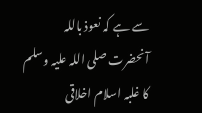سے ہے کہ نعوذ باللہ آنحضرت صلی اللہ علیہ وسلم کا غلبہ اسلام اخلاقی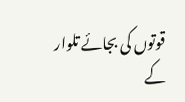قوتوں کی بجائے تلوار کے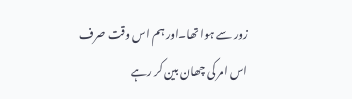زور سے ہوا تھا۔اور ہم اس وقت صرف اس امر کی چھان بین کر رہے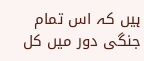ہیں کہ اس تمام جنگی دور میں کل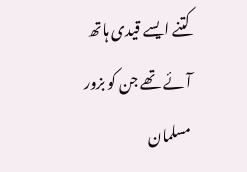کتنے ایسے قیدی ہاتھ آئے تھے جن کو بزور مسلمان